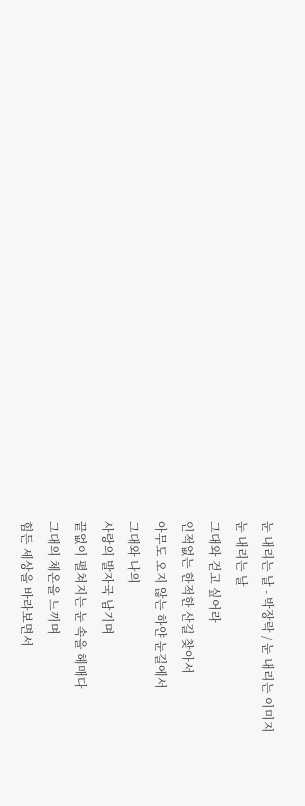눈 내리는 날 - 박장락 / 눈 내리는 이미지
눈 내리는 날
그대와 걷고 싶어라
인적없는 한적한 산길 찾아서
아무도 오지 않는 하얀 눈길에서
그대와 나의
사랑의 발자국 남기며
끝없이 펼쳐지는 눈 속을 헤매다
그대의 체온을 느끼며
힘든 세상을 바라보면서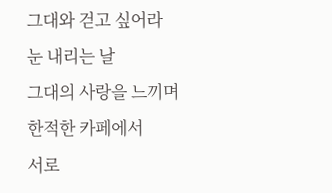그대와 걷고 싶어라
눈 내리는 날
그대의 사랑을 느끼며
한적한 카페에서
서로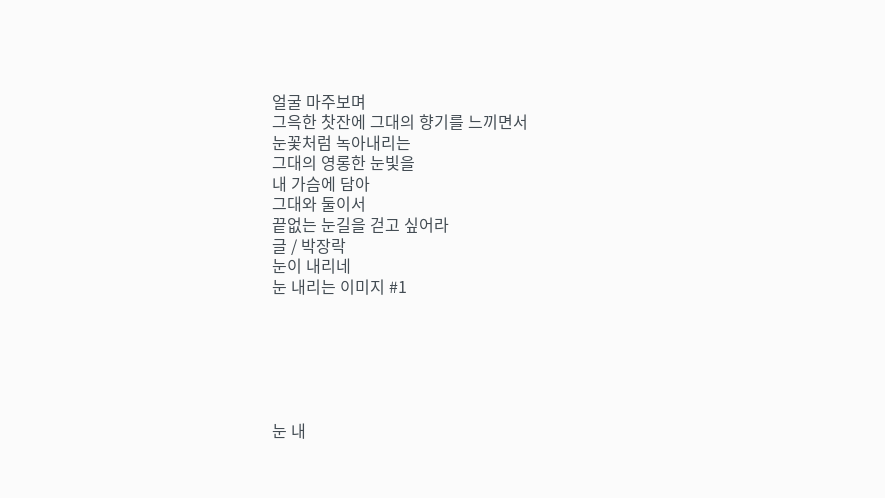얼굴 마주보며
그윽한 찻잔에 그대의 향기를 느끼면서
눈꽃처럼 녹아내리는
그대의 영롱한 눈빛을
내 가슴에 담아
그대와 둘이서
끝없는 눈길을 걷고 싶어라
글 / 박장락
눈이 내리네
눈 내리는 이미지 #1






눈 내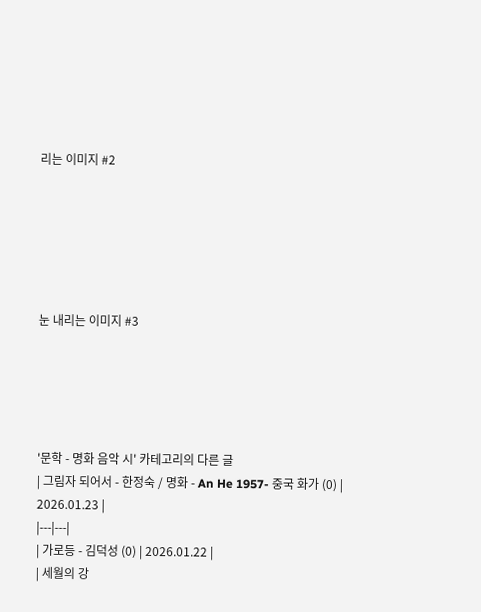리는 이미지 #2






눈 내리는 이미지 #3





'문학 - 명화 음악 시' 카테고리의 다른 글
| 그림자 되어서 - 한정숙 / 명화 - An He 1957- 중국 화가 (0) | 2026.01.23 |
|---|---|
| 가로등 - 김덕성 (0) | 2026.01.22 |
| 세월의 강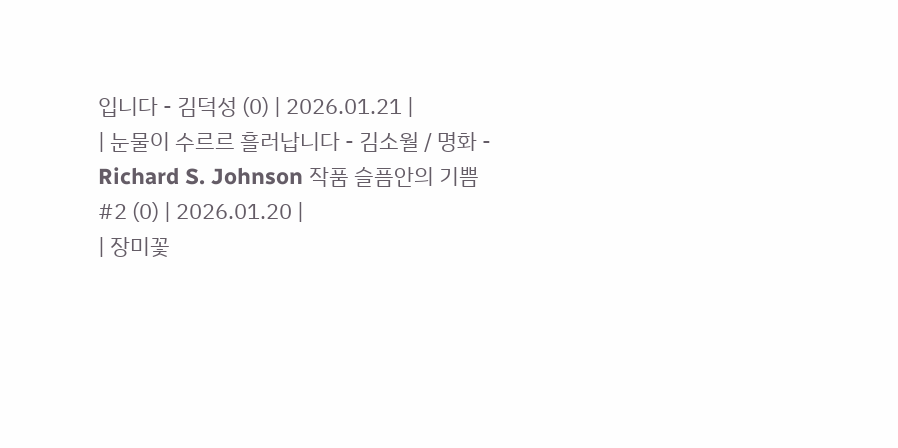입니다 - 김덕성 (0) | 2026.01.21 |
| 눈물이 수르르 흘러납니다 - 김소월 / 명화 - Richard S. Johnson 작품 슬픔안의 기쁨 #2 (0) | 2026.01.20 |
| 장미꽃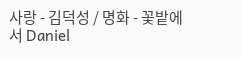사랑 - 김덕성 / 명화 - 꽃밭에서 Daniel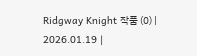Ridgway Knight 작품 (0) | 2026.01.19 |